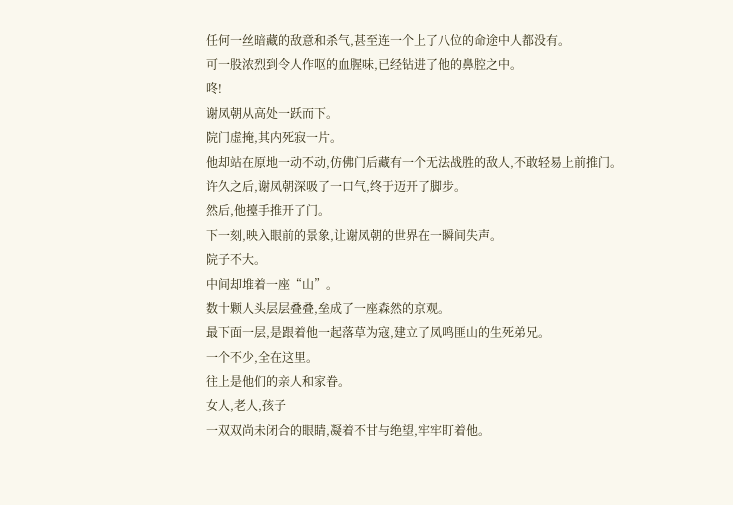任何一丝暗藏的敌意和杀气,甚至连一个上了八位的命途中人都没有。
可一股浓烈到令人作呕的血腥味,已经钻进了他的鼻腔之中。
咚!
谢凤朝从高处一跃而下。
院门虚掩,其内死寂一片。
他却站在原地一动不动,仿佛门后藏有一个无法战胜的敌人,不敢轻易上前推门。
许久之后,谢凤朝深吸了一口气,终于迈开了脚步。
然后,他擡手推开了门。
下一刻,映入眼前的景象,让谢凤朝的世界在一瞬间失声。
院子不大。
中间却堆着一座“山”。
数十颗人头层层叠叠,垒成了一座森然的京观。
最下面一层,是跟着他一起落草为寇,建立了凤鸣匪山的生死弟兄。
一个不少,全在这里。
往上是他们的亲人和家眷。
女人,老人,孩子
一双双尚未闭合的眼睛,凝着不甘与绝望,牢牢盯着他。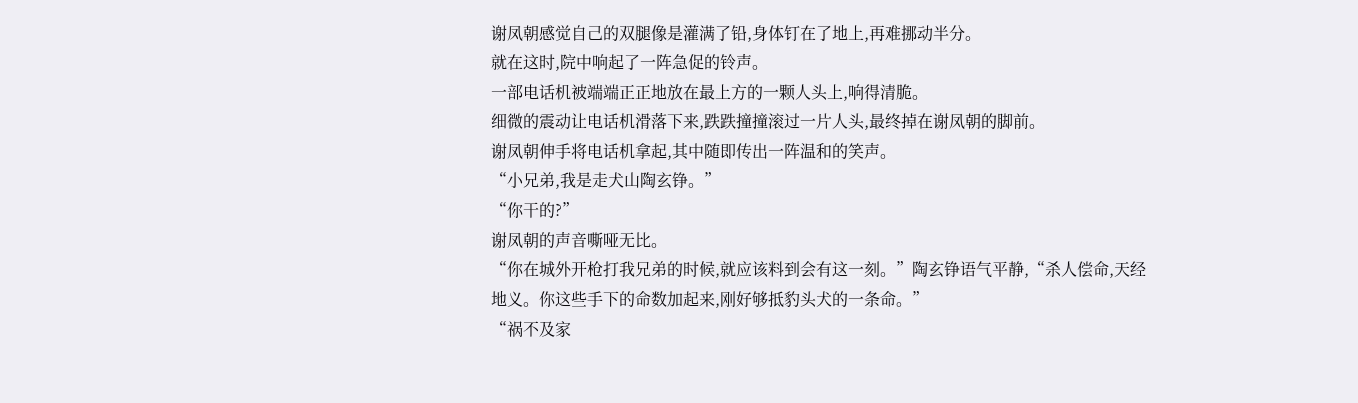谢凤朝感觉自己的双腿像是灌满了铅,身体钉在了地上,再难挪动半分。
就在这时,院中响起了一阵急促的铃声。
一部电话机被端端正正地放在最上方的一颗人头上,响得清脆。
细微的震动让电话机滑落下来,跌跌撞撞滚过一片人头,最终掉在谢凤朝的脚前。
谢凤朝伸手将电话机拿起,其中随即传出一阵温和的笑声。
“小兄弟,我是走犬山陶玄铮。”
“你干的?”
谢凤朝的声音嘶哑无比。
“你在城外开枪打我兄弟的时候,就应该料到会有这一刻。”陶玄铮语气平静,“杀人偿命,天经地义。你这些手下的命数加起来,刚好够抵豹头犬的一条命。”
“祸不及家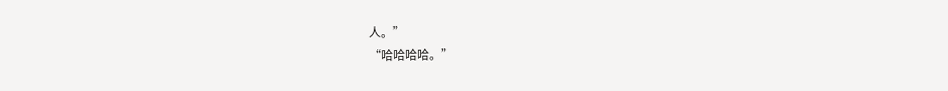人。”
“哈哈哈哈。”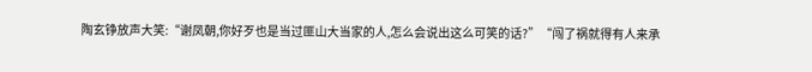陶玄铮放声大笑:“谢凤朝,你好歹也是当过匪山大当家的人,怎么会说出这么可笑的话?”“闯了祸就得有人来承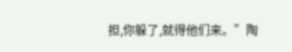担,你躲了,就得他们来。”陶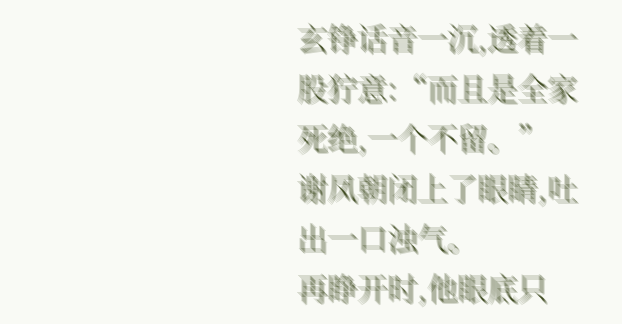玄铮话音一沉,透着一股狞意:“而且是全家死绝,一个不留。”
谢凤朝闭上了眼睛,吐出一口浊气。
再睁开时,他眼底只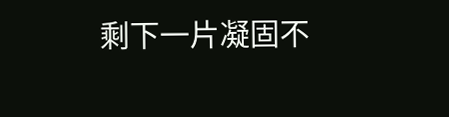剩下一片凝固不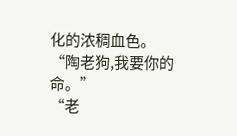化的浓稠血色。
“陶老狗,我要你的命。”
“老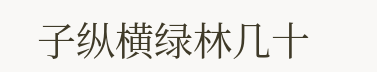子纵横绿林几十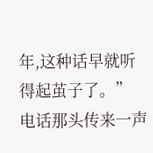年,这种话早就听得起茧子了。”
电话那头传来一声